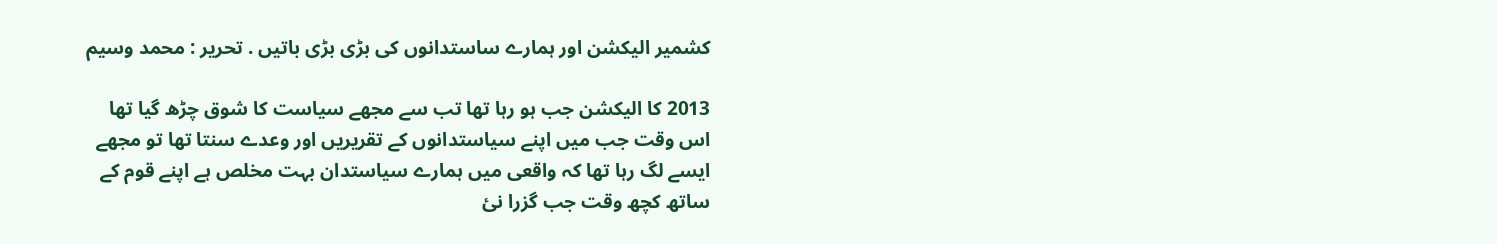کشمیر الیکشن اور ہمارے ساستدانوں کی بڑی بڑی باتیں . تحریر : محمد وسیم

2013 کا الیکشن جب ہو رہا تھا تب سے مجھے سیاست کا شوق چڑھ گیا تھا اس وقت جب میں اپنے سیاستدانوں کے تقریریں اور وعدے سنتا تھا تو مجھے ایسے لگ رہا تھا کہ واقعی میں ہمارے سیاستدان بہت مخلص ہے اپنے قوم کے ساتھ کچھ وقت جب گزرا نئ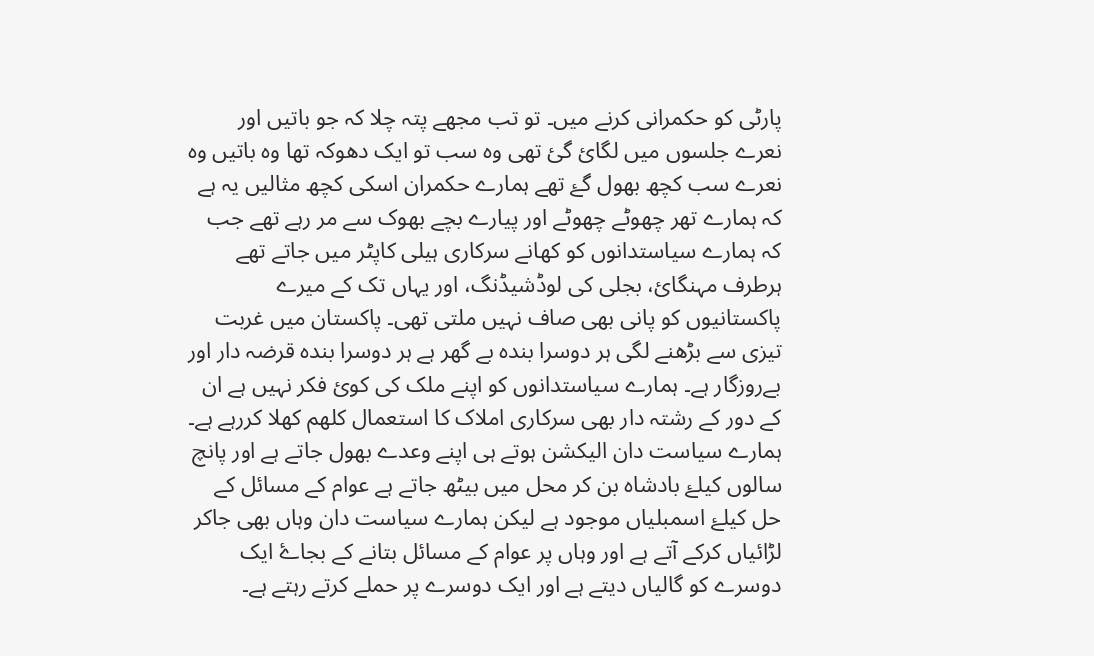پارٹی کو حکمرانی کرنے میں۔ تو تب مجھے پتہ چلا کہ جو باتیں اور نعرے جلسوں میں لگائ گئ تھی وہ سب تو ایک دھوکہ تھا وہ باتیں وہ نعرے سب کچھ بھول گۓ تھے ہمارے حکمران اسکی کچھ مثالیں یہ ہے کہ ہمارے تھر چھوٹے چھوٹے اور پیارے بچے بھوک سے مر رہے تھے جب کہ ہمارے سیاستدانوں کو کھانے سرکاری ہیلی کاپٹر میں جاتے تھے ہرطرف مہنگائ، بجلی کی لوڈشیڈنگ، اور یہاں تک کے میرے پاکستانیوں کو پانی بھی صاف نہیں ملتی تھی۔ پاکستان میں غربت تیزی سے بڑھنے لگی ہر دوسرا بندہ بے گھر ہے ہر دوسرا بندہ قرضہ دار اور بےروزگار ہے۔ ہمارے سیاستدانوں کو اپنے ملک کی کوئ فکر نہیں ہے ان کے دور کے رشتہ دار بھی سرکاری املاک کا استعمال کلھم کھلا کررہے ہے۔ ہمارے سیاست دان الیکشن ہوتے ہی اپنے وعدے بھول جاتے ہے اور پانچ سالوں کیلۓ بادشاہ بن کر محل میں بیٹھ جاتے ہے عوام کے مسائل کے حل کیلۓ اسمبلیاں موجود ہے لیکن ہمارے سیاست دان وہاں بھی جاکر لڑائیاں کرکے آتے ہے اور وہاں پر عوام کے مسائل بتانے کے بجاۓ ایک دوسرے کو گالیاں دیتے ہے اور ایک دوسرے پر حملے کرتے رہتے ہے۔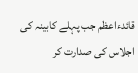قائدءاعظم جب پہلے کابینہ کی اجلاس کی صدارت کر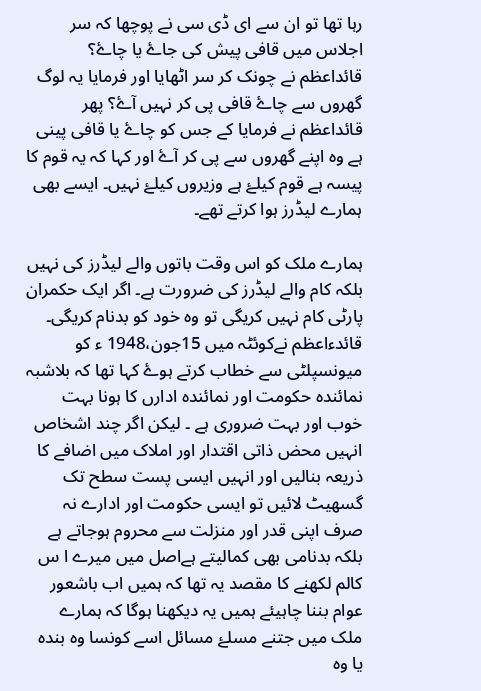رہا تھا تو ان سے ای ڈی سی نے پوچھا کہ سر اجلاس میں قافی پیش کی جاۓ یا چاۓ؟ قائداعظم نے چونک کر سر اٹھایا اور فرمایا یہ لوگ گھروں سے چاۓ قافی پی کر نہیں آۓ؟ پھر قائداعظم نے فرمایا کے جس کو چاۓ یا قافی پینی ہے وہ اپنے گھروں سے پی کر آۓ اور کہا کہ یہ قوم کا پیسہ ہے قوم کیلۓ ہے وزیروں کیلۓ نہیں۔ ایسے بھی ہمارے لیڈرز ہوا کرتے تھے۔

ہمارے ملک کو اس وقت باتوں والے لیڈرز کی نہیں بلکہ کام والے لیڈرز کی ضرورت ہے۔ اگر ایک حکمران پارٹی کام نہیں کریگی تو وہ خود کو بدنام کریگی۔ قائدءاعظم نےکوئٹہ میں 15جون،1948 ء کو میونسپلٹی سے خطاب کرتے ہوۓ کہا تھا کہ بلاشبہ نمائندہ حکومت اور نمائندہ ادارں کا ہونا بہت خوب اور بہت ضروری ہے ۔ لیکن اگر چند اشخاص انہیں محض ذاتی اقتدار اور املاک میں اضافے کا ذریعہ بنالیں اور انہیں ایسی پست سطح تک گسھیٹ لائیں تو ایسی حکومت اور ادارے نہ صرف اپنی قدر اور منزلت سے محروم ہوجاتے ہے بلکہ بدنامی بھی کمالیتے ہےاصل میں میرے ا س کالم لکھنے کا مقصد یہ تھا کہ ہمیں اب باشعور عوام بننا چاہیئے ہمیں یہ دیکھنا ہوگا کہ ہمارے ملک میں جتنے مسلۓ مسائل اسے کونسا وہ بندہ یا وہ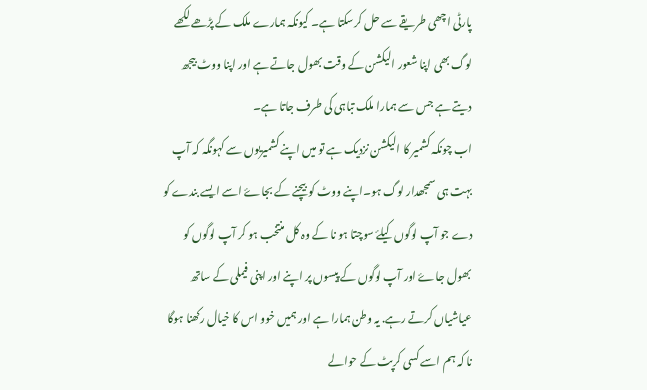پارٹی اچھی طریقے سے حل کرسکتا ہے۔ کیونکہ ہمارے ملک کے پڑھے لکھے لوگ بھی اپنا شعور الیکشن کے وقت بھول جاتے ہے اور اپنا ووٹ بیجھ دیتے ہے جس سے ہمارا ملک تباہی کی طرف جاتا ہے۔
اب چونکہ کشمیر کا الیکشن نزدیک ہے تو میں اپنے کشمیریوں سے کہونگہ کہ آپ بہت ہی سمجھدار لوگ ہو۔اپنے ووٹ کو بیچنے کے بجاۓ اسے ایسے بندے کو دے جو آپ لوگوں کیلۓ سوچتا ہو نا کے وہ کل منتخب ہو کر آپ لوگوں کو بھول جاۓ اور آپ لوگوں کے پیسوں پر اپنے اور اپنی فیملی کے ساتھ عیاشیاں کرتے رہے. یہ وطن ہمارا ہے اور ہمیں خوو اس کا خیال رکھنا ہوگا نا کہ ہم اسے کسی کرپٹ کے حوالے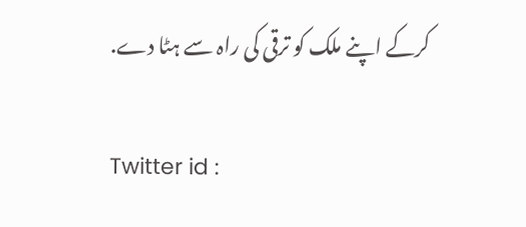کرکے اپنے ملک کو ترقی کی راہ سے ہٹا دے.

Twitter id :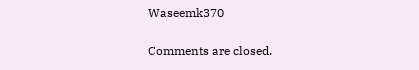Waseemk370

Comments are closed.